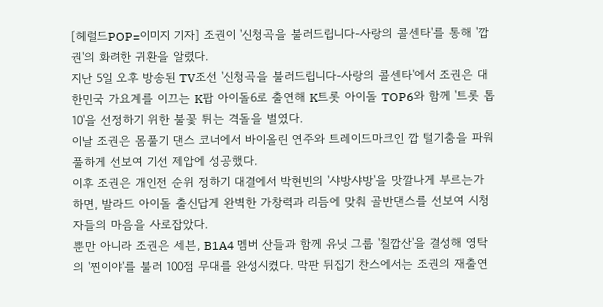[헤럴드POP=이미지 기자] 조권이 '신청곡을 불러드립니다-사랑의 콜센타'를 통해 '깝권'의 화려한 귀환을 알렸다.
지난 5일 오후 방송된 TV조선 '신청곡을 불러드립니다-사랑의 콜센타'에서 조권은 대한민국 가요계를 이끄는 K팝 아이돌6로 출연해 K트롯 아이돌 TOP6와 함께 '트롯 톱10'을 선정하기 위한 불꽃 튀는 격돌을 벌였다.
이날 조권은 몸풀기 댄스 코너에서 바이올린 연주와 트레이드마크인 깝 털기춤을 파워풀하게 선보여 기선 제압에 성공했다.
이후 조권은 개인전 순위 정하기 대결에서 박현빈의 '샤방샤방'을 맛깔나게 부르는가 하면, 발라드 아이돌 출신답게 완벽한 가창력과 리듬에 맞춰 골반댄스를 선보여 시청자들의 마음을 사로잡았다.
뿐만 아니라 조권은 세븐, B1A4 멤버 산들과 함께 유닛 그룹 '칠깝산'을 결성해 영탁의 '찐이야'를 불러 100점 무대를 완성시켰다. 막판 뒤집기 찬스에서는 조권의 재출연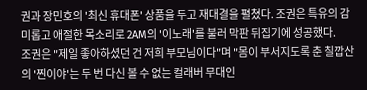권과 장민호의 '최신 휴대폰' 상품을 두고 재대결을 펼쳤다. 조권은 특유의 감미롭고 애절한 목소리로 2AM의 '이노래'를 불러 막판 뒤집기에 성공했다.
조권은 "제일 좋아하셨던 건 저희 부모님이다"며 "몸이 부서지도록 춘 칠깝산의 '찐이야'는 두 번 다신 볼 수 없는 컬래버 무대인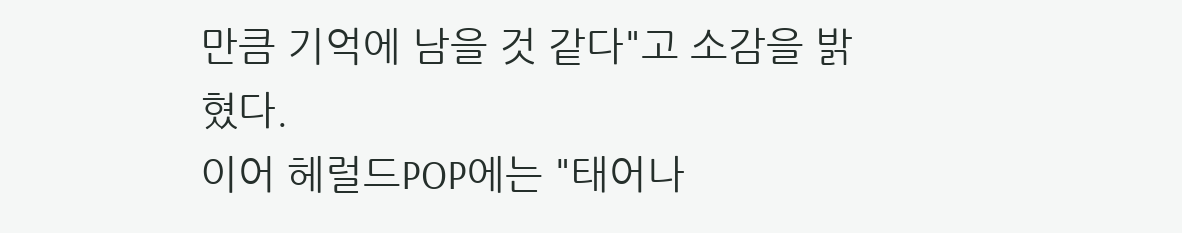만큼 기억에 남을 것 같다"고 소감을 밝혔다.
이어 헤럴드POP에는 "태어나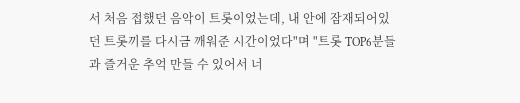서 처음 접했던 음악이 트롯이었는데, 내 안에 잠재되어있던 트롯끼를 다시금 깨워준 시간이었다"며 "트롯 TOP6분들과 즐거운 추억 만들 수 있어서 너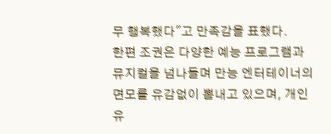무 행복했다"고 만족감을 표했다.
한편 조권은 다양한 예능 프로그램과 뮤지컬을 넘나들며 만능 엔터테이너의 면모를 유감없이 뽐내고 있으며, 개인 유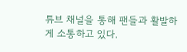튜브 채널을 통해 팬들과 활발하게 소통하고 있다.